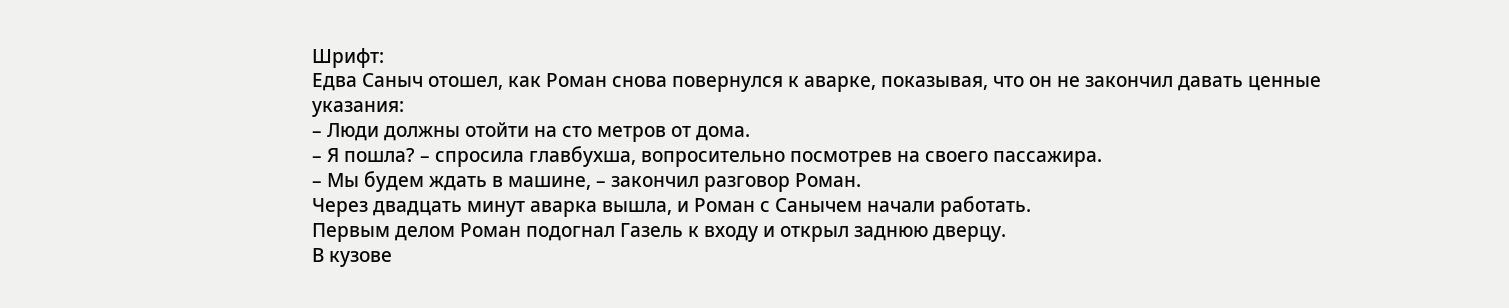Шрифт:
Едва Саныч отошел, как Роман снова повернулся к аварке, показывая, что он не закончил давать ценные указания:
– Люди должны отойти на сто метров от дома.
– Я пошла? – спросила главбухша, вопросительно посмотрев на своего пассажира.
– Мы будем ждать в машине, – закончил разговор Роман.
Через двадцать минут аварка вышла, и Роман с Санычем начали работать.
Первым делом Роман подогнал Газель к входу и открыл заднюю дверцу.
В кузове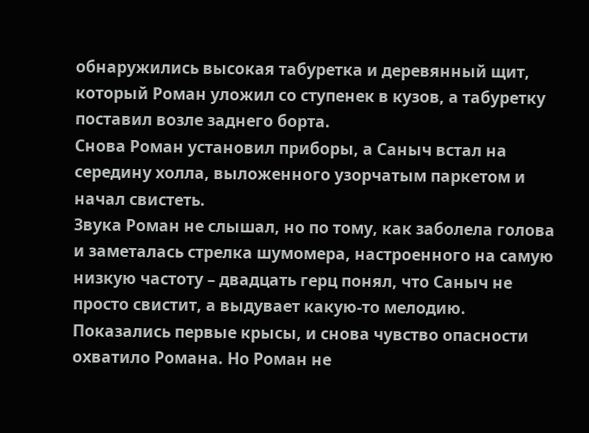обнаружились высокая табуретка и деревянный щит, который Роман уложил со ступенек в кузов, а табуретку поставил возле заднего борта.
Снова Роман установил приборы, а Саныч встал на середину холла, выложенного узорчатым паркетом и начал свистеть.
Звука Роман не слышал, но по тому, как заболела голова и заметалась стрелка шумомера, настроенного на самую низкую частоту – двадцать герц понял, что Саныч не просто свистит, а выдувает какую-то мелодию.
Показались первые крысы, и снова чувство опасности охватило Романа. Но Роман не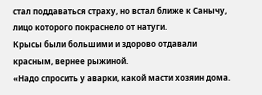стал поддаваться страху, но встал ближе к Санычу, лицо которого покраснело от натуги.
Крысы были большими и здорово отдавали красным, вернее рыжиной.
«Надо спросить у аварки, какой масти хозяин дома.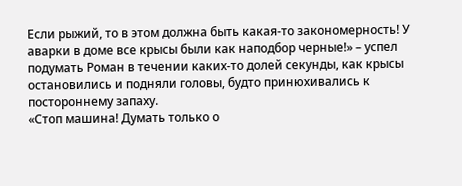Если рыжий, то в этом должна быть какая-то закономерность! У аварки в доме все крысы были как наподбор черные!» – успел подумать Роман в течении каких-то долей секунды, как крысы остановились и подняли головы, будто принюхивались к постороннему запаху.
«Стоп машина! Думать только о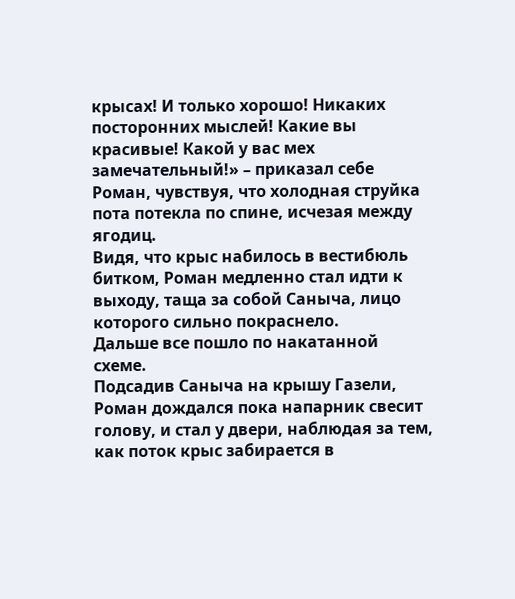крысах! И только хорошо! Никаких посторонних мыслей! Какие вы красивые! Какой у вас мех замечательный!» – приказал себе Роман, чувствуя, что холодная струйка пота потекла по спине, исчезая между ягодиц.
Видя, что крыс набилось в вестибюль битком, Роман медленно стал идти к выходу, таща за собой Саныча, лицо которого сильно покраснело.
Дальше все пошло по накатанной схеме.
Подсадив Саныча на крышу Газели, Роман дождался пока напарник свесит голову, и стал у двери, наблюдая за тем, как поток крыс забирается в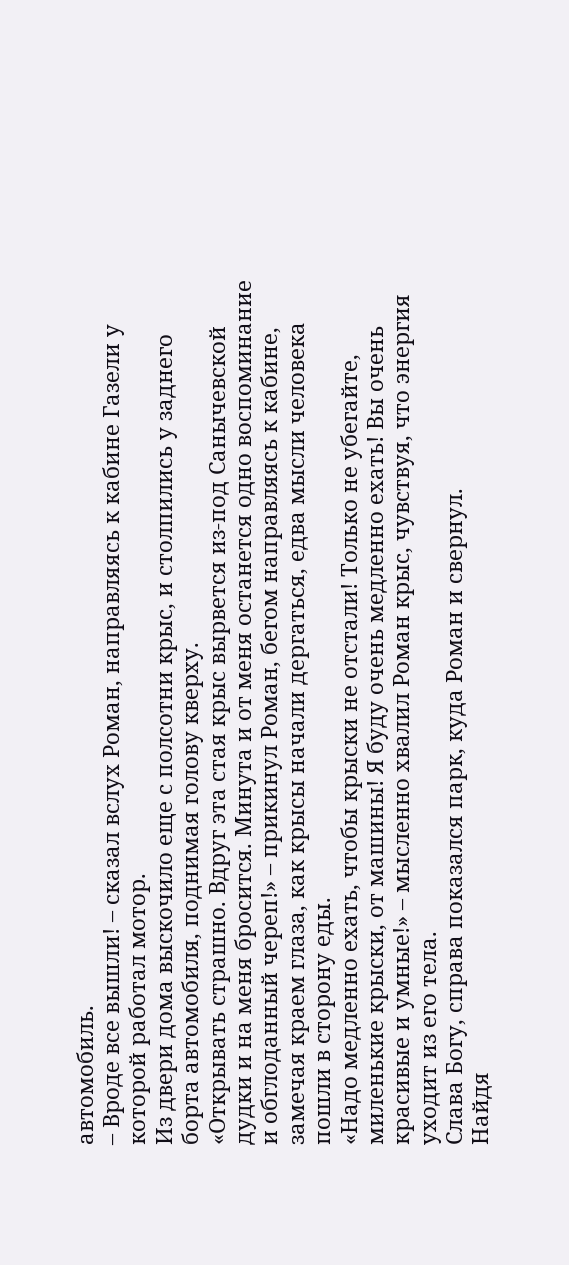автомобиль.
– Вроде все вышли! – сказал вслух Роман, направляясь к кабине Газели у которой работал мотор.
Из двери дома выскочило еще с полсотни крыс, и столпились у заднего борта автомобиля, поднимая голову кверху.
«Открывать страшно. Вдруг эта стая крыс вырвется из-под Санычевской дудки и на меня бросится. Минута и от меня останется одно воспоминание и обглоданный череп!» – прикинул Роман, бегом направляясь к кабине, замечая краем глаза, как крысы начали дергаться, едва мысли человека пошли в сторону еды.
«Надо медленно ехать, чтобы крыски не отстали! Только не убегайте, миленькие крыски, от машины! Я буду очень медленно ехать! Вы очень красивые и умные!» – мысленно хвалил Роман крыс, чувствуя, что энергия уходит из его тела.
Слава Богу, справа показался парк, куда Роман и свернул.
Найдя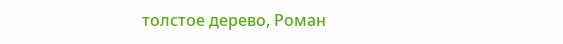толстое дерево, Роман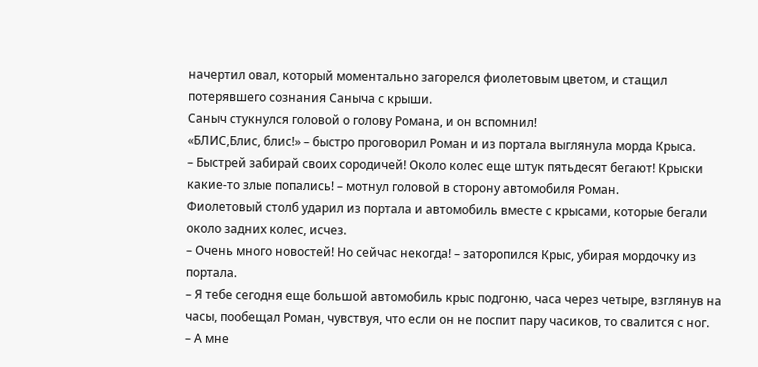начертил овал, который моментально загорелся фиолетовым цветом, и стащил потерявшего сознания Саныча с крыши.
Саныч стукнулся головой о голову Романа, и он вспомнил!
«БЛИС,Блис, блис!» – быстро проговорил Роман и из портала выглянула морда Крыса.
– Быстрей забирай своих сородичей! Около колес еще штук пятьдесят бегают! Крыски какие-то злые попались! – мотнул головой в сторону автомобиля Роман.
Фиолетовый столб ударил из портала и автомобиль вместе с крысами, которые бегали около задних колес, исчез.
– Очень много новостей! Но сейчас некогда! – заторопился Крыс, убирая мордочку из портала.
– Я тебе сегодня еще большой автомобиль крыс подгоню, часа через четыре, взглянув на часы, пообещал Роман, чувствуя, что если он не поспит пару часиков, то свалится с ног.
– А мне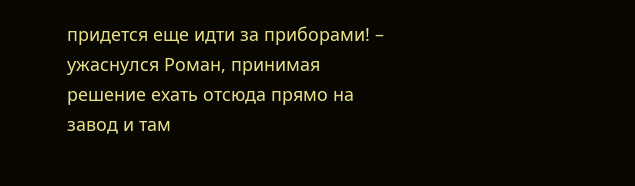придется еще идти за приборами! – ужаснулся Роман, принимая решение ехать отсюда прямо на завод и там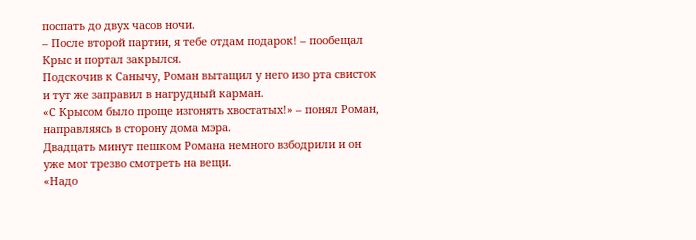поспать до двух часов ночи.
– После второй партии, я тебе отдам подарок! – пообещал Крыс и портал закрылся.
Подскочив к Санычу, Роман вытащил у него изо рта свисток и тут же заправил в нагрудный карман.
«С Крысом было проще изгонять хвостатых!» – понял Роман, направляясь в сторону дома мэра.
Двадцать минут пешком Романа немного взбодрили и он уже мог трезво смотреть на вещи.
«Надо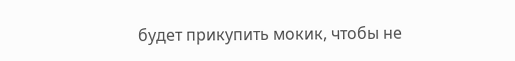будет прикупить мокик, чтобы не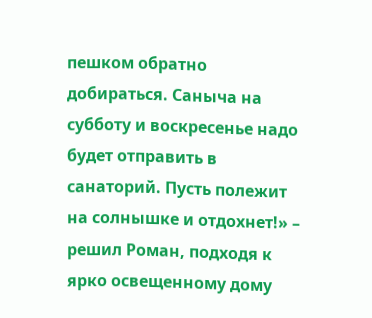пешком обратно добираться. Саныча на субботу и воскресенье надо будет отправить в санаторий. Пусть полежит на солнышке и отдохнет!» – решил Роман, подходя к ярко освещенному дому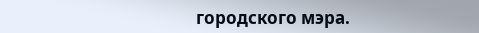городского мэра.